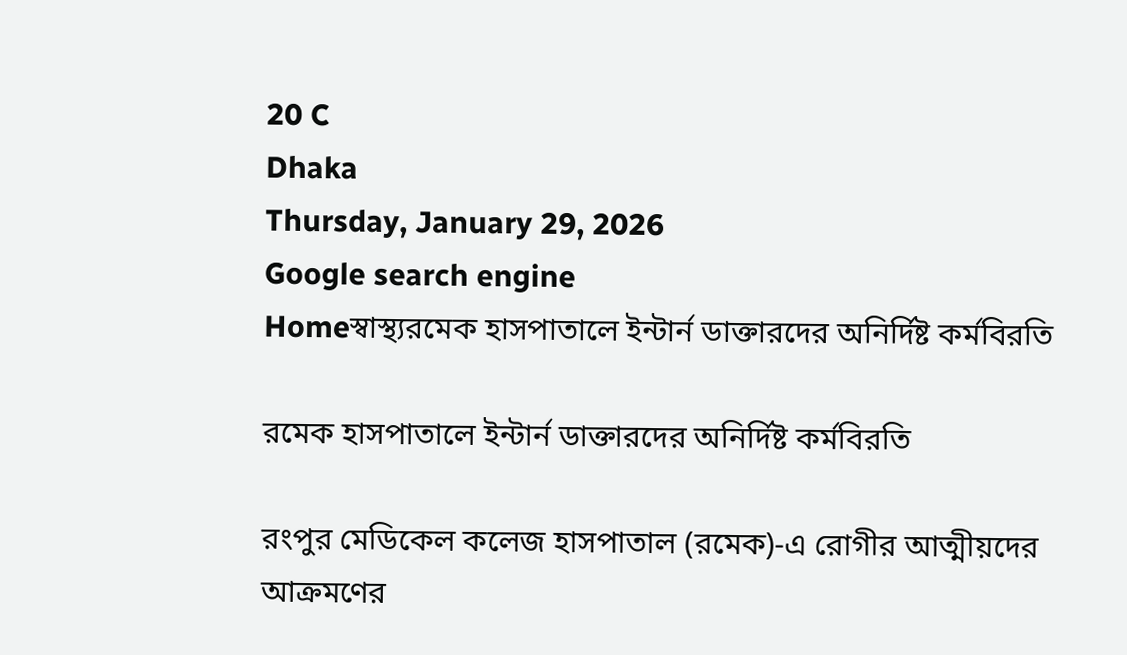20 C
Dhaka
Thursday, January 29, 2026
Google search engine
Homeস্বাস্থ্যরমেক হাসপাতালে ইন্টার্ন ডাক্তারদের অনির্দিষ্ট কর্মবিরতি

রমেক হাসপাতালে ইন্টার্ন ডাক্তারদের অনির্দিষ্ট কর্মবিরতি

রংপুর মেডিকেল কলেজ হাসপাতাল (রমেক)‑এ রোগীর আত্মীয়দের আক্রমণের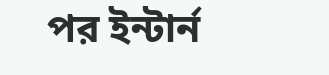পর ইন্টার্ন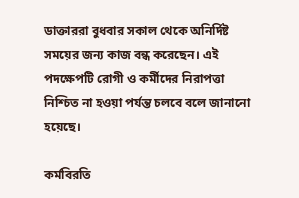ডাক্তাররা বুধবার সকাল থেকে অনির্দিষ্ট সময়ের জন্য কাজ বন্ধ করেছেন। এই পদক্ষেপটি রোগী ও কর্মীদের নিরাপত্তা নিশ্চিত না হওয়া পর্যন্ত চলবে বলে জানানো হয়েছে।

কর্মবিরতি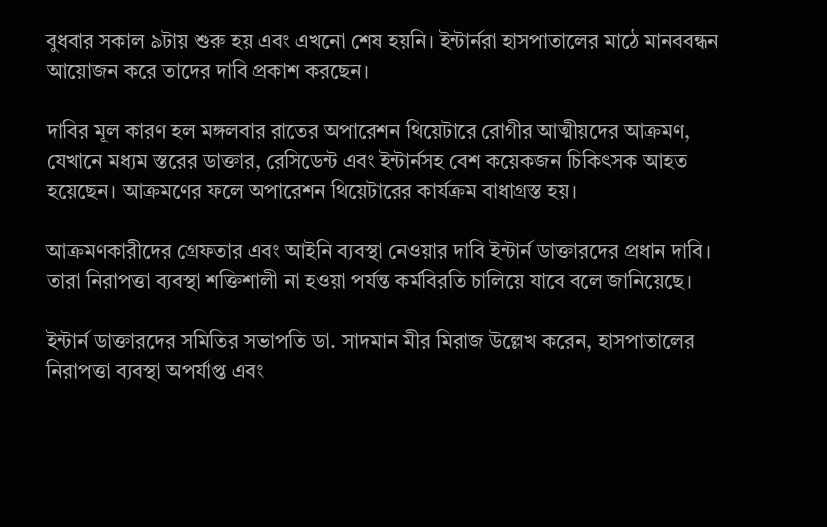বুধবার সকাল ৯টায় শুরু হয় এবং এখনো শেষ হয়নি। ইন্টার্নরা হাসপাতালের মাঠে মানববন্ধন আয়োজন করে তাদের দাবি প্রকাশ করছেন।

দাবির মূল কারণ হল মঙ্গলবার রাতের অপারেশন থিয়েটারে রোগীর আত্মীয়দের আক্রমণ, যেখানে মধ্যম স্তরের ডাক্তার, রেসিডেন্ট এবং ইন্টার্নসহ বেশ কয়েকজন চিকিৎসক আহত হয়েছেন। আক্রমণের ফলে অপারেশন থিয়েটারের কার্যক্রম বাধাগ্রস্ত হয়।

আক্রমণকারীদের গ্রেফতার এবং আইনি ব্যবস্থা নেওয়ার দাবি ইন্টার্ন ডাক্তারদের প্রধান দাবি। তারা নিরাপত্তা ব্যবস্থা শক্তিশালী না হওয়া পর্যন্ত কর্মবিরতি চালিয়ে যাবে বলে জানিয়েছে।

ইন্টার্ন ডাক্তারদের সমিতির সভাপতি ডা. সাদমান মীর মিরাজ উল্লেখ করেন, হাসপাতালের নিরাপত্তা ব্যবস্থা অপর্যাপ্ত এবং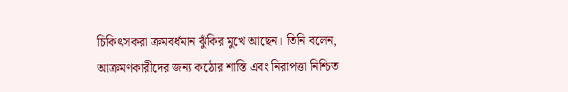চিকিৎসকরা ক্রমবর্ধমান ঝুঁকির মুখে আছেন। তিনি বলেন, আক্রমণকারীদের জন্য কঠোর শাস্তি এবং নিরাপত্তা নিশ্চিত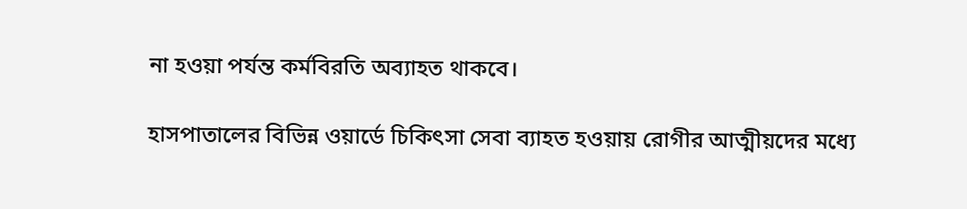না হওয়া পর্যন্ত কর্মবিরতি অব্যাহত থাকবে।

হাসপাতালের বিভিন্ন ওয়ার্ডে চিকিৎসা সেবা ব্যাহত হওয়ায় রোগীর আত্মীয়দের মধ্যে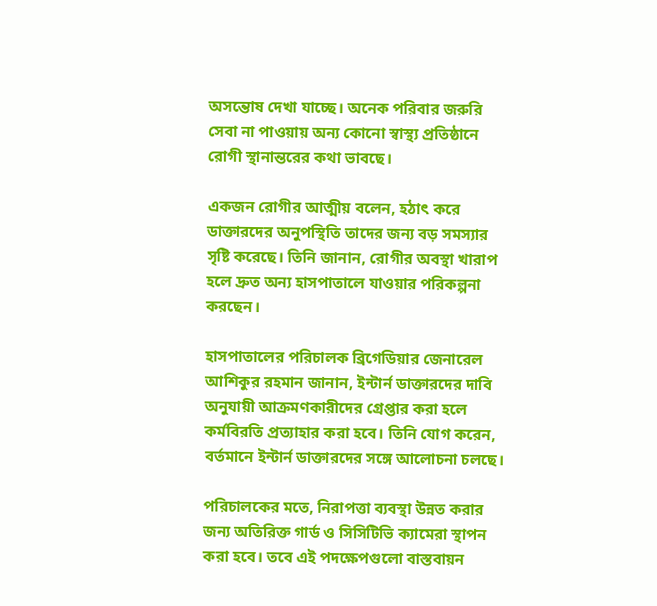অসন্তোষ দেখা যাচ্ছে। অনেক পরিবার জরুরি সেবা না পাওয়ায় অন্য কোনো স্বাস্থ্য প্রতিষ্ঠানে রোগী স্থানান্তরের কথা ভাবছে।

একজন রোগীর আত্মীয় বলেন, হঠাৎ করে ডাক্তারদের অনুপস্থিতি তাদের জন্য বড় সমস্যার সৃষ্টি করেছে। তিনি জানান, রোগীর অবস্থা খারাপ হলে দ্রুত অন্য হাসপাতালে যাওয়ার পরিকল্পনা করছেন।

হাসপাতালের পরিচালক ব্রিগেডিয়ার জেনারেল আশিকুর রহমান জানান, ইন্টার্ন ডাক্তারদের দাবি অনুযায়ী আক্রমণকারীদের গ্রেপ্তার করা হলে কর্মবিরতি প্রত্যাহার করা হবে। তিনি যোগ করেন, বর্তমানে ইন্টার্ন ডাক্তারদের সঙ্গে আলোচনা চলছে।

পরিচালকের মতে, নিরাপত্তা ব্যবস্থা উন্নত করার জন্য অতিরিক্ত গার্ড ও সিসিটিভি ক্যামেরা স্থাপন করা হবে। তবে এই পদক্ষেপগুলো বাস্তবায়ন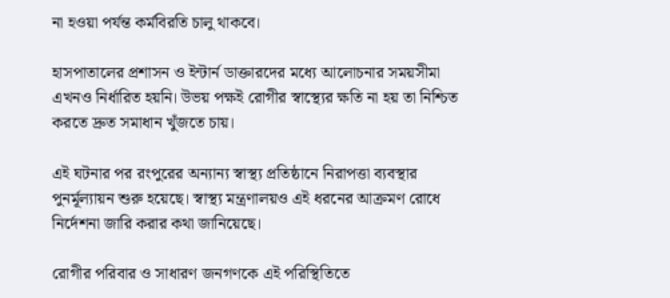না হওয়া পর্যন্ত কর্মবিরতি চালু থাকবে।

হাসপাতালের প্রশাসন ও ইন্টার্ন ডাক্তারদের মধ্যে আলোচনার সময়সীমা এখনও নির্ধারিত হয়নি। উভয় পক্ষই রোগীর স্বাস্থ্যের ক্ষতি না হয় তা নিশ্চিত করতে দ্রুত সমাধান খুঁজতে চায়।

এই ঘটনার পর রংপুরের অন্যান্য স্বাস্থ্য প্রতিষ্ঠানে নিরাপত্তা ব্যবস্থার পুনর্মূল্যায়ন শুরু হয়েছে। স্বাস্থ্য মন্ত্রণালয়ও এই ধরনের আক্রমণ রোধে নির্দেশনা জারি করার কথা জানিয়েছে।

রোগীর পরিবার ও সাধারণ জনগণকে এই পরিস্থিতিতে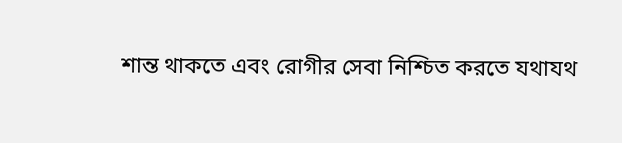শান্ত থাকতে এবং রোগীর সেবা নিশ্চিত করতে যথাযথ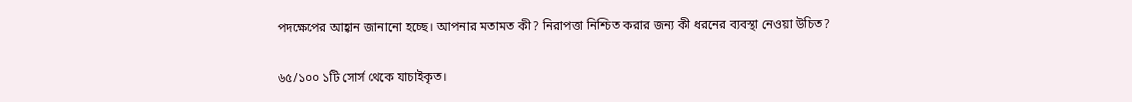পদক্ষেপের আহ্বান জানানো হচ্ছে। আপনার মতামত কী? নিরাপত্তা নিশ্চিত করার জন্য কী ধরনের ব্যবস্থা নেওয়া উচিত?

৬৫/১০০ ১টি সোর্স থেকে যাচাইকৃত।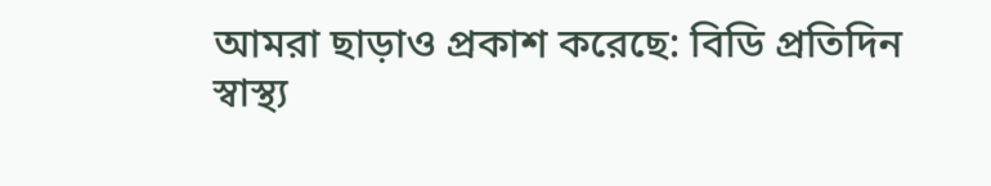আমরা ছাড়াও প্রকাশ করেছে: বিডি প্রতিদিন
স্বাস্থ্য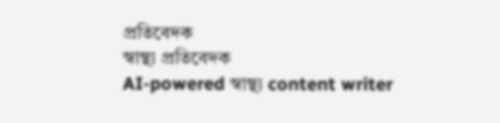প্রতিবেদক
স্বাস্থ্য প্রতিবেদক
AI-powered স্বাস্থ্য content writer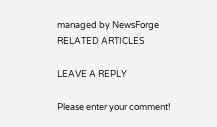managed by NewsForge
RELATED ARTICLES

LEAVE A REPLY

Please enter your comment!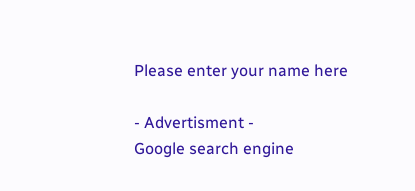Please enter your name here

- Advertisment -
Google search engine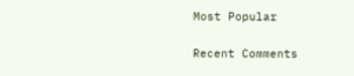Most Popular

Recent Comments